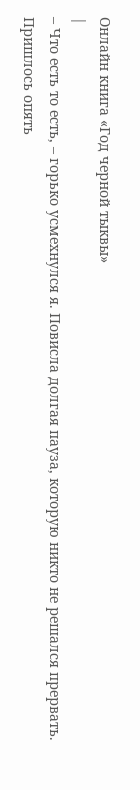Онлайн книга «Год черной тыквы»
|
– Что есть то есть, – горько усмехнулся я. Повисла долгая пауза, которую никто не решался прервать. Пришлось опять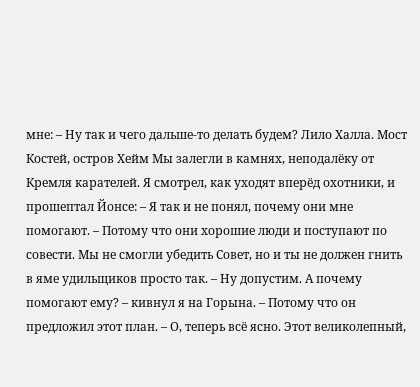мне: – Ну так и чего дальше-то делать будем? Лило Халла. Мост Костей, остров Хейм Мы залегли в камнях, неподалёку от Кремля карателей. Я смотрел, как уходят вперёд охотники, и прошептал Йонсе: – Я так и не понял, почему они мне помогают. – Потому что они хорошие люди и поступают по совести. Мы не смогли убедить Совет, но и ты не должен гнить в яме удильщиков просто так. – Ну допустим. А почему помогают ему? – кивнул я на Горына. – Потому что он предложил этот план. – О, теперь всё ясно. Этот великолепный,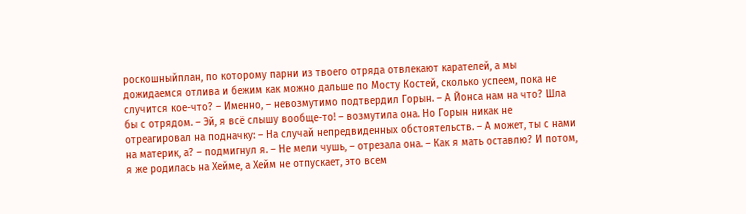роскошныйплан, по которому парни из твоего отряда отвлекают карателей, а мы дожидаемся отлива и бежим как можно дальше по Мосту Костей, сколько успеем, пока не случится кое-что? – Именно, – невозмутимо подтвердил Горын. – А Йонса нам на что? Шла бы с отрядом. – Эй, я всё слышу вообще-то! – возмутила она. Но Горын никак не отреагировал на подначку: – На случай непредвиденных обстоятельств. – А может, ты с нами на материк, а? – подмигнул я. – Не мели чушь, – отрезала она. – Как я мать оставлю? И потом, я же родилась на Хейме, а Хейм не отпускает, это всем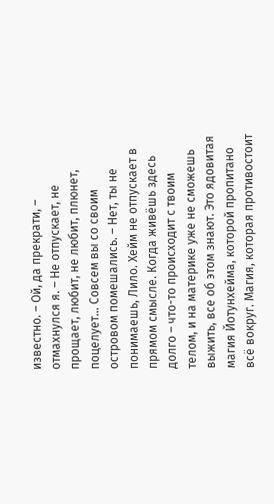известно. – Ой, да прекрати, – отмахнулся я. – Не отпускает, не прощает, любит, не любит, плюнет, поцелует… Совсем вы со своим островом помешались. – Нет, ты не понимаешь, Лило. Хейм не отпускает в прямом смысле. Когда живёшь здесь долго – что-то происходит с твоим телом, и на материке уже не сможешь выжить, все об этом знают. Это ядовитая магия Йотунхейма, которой пропитано всё вокруг. Магия, которая противостоит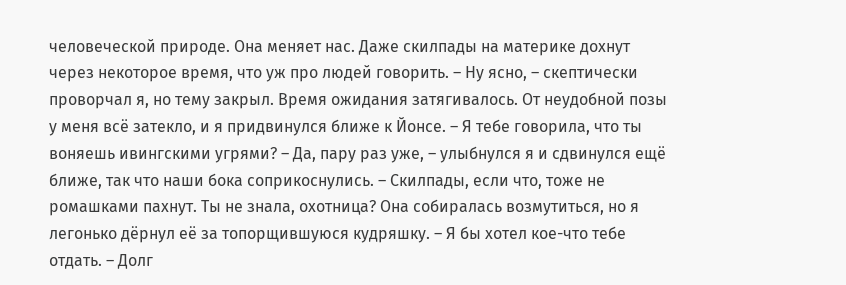человеческой природе. Она меняет нас. Даже скилпады на материке дохнут через некоторое время, что уж про людей говорить. – Ну ясно, – скептически проворчал я, но тему закрыл. Время ожидания затягивалось. От неудобной позы у меня всё затекло, и я придвинулся ближе к Йонсе. – Я тебе говорила, что ты воняешь ивингскими угрями? – Да, пару раз уже, – улыбнулся я и сдвинулся ещё ближе, так что наши бока соприкоснулись. – Скилпады, если что, тоже не ромашками пахнут. Ты не знала, охотница? Она собиралась возмутиться, но я легонько дёрнул её за топорщившуюся кудряшку. – Я бы хотел кое-что тебе отдать. – Долг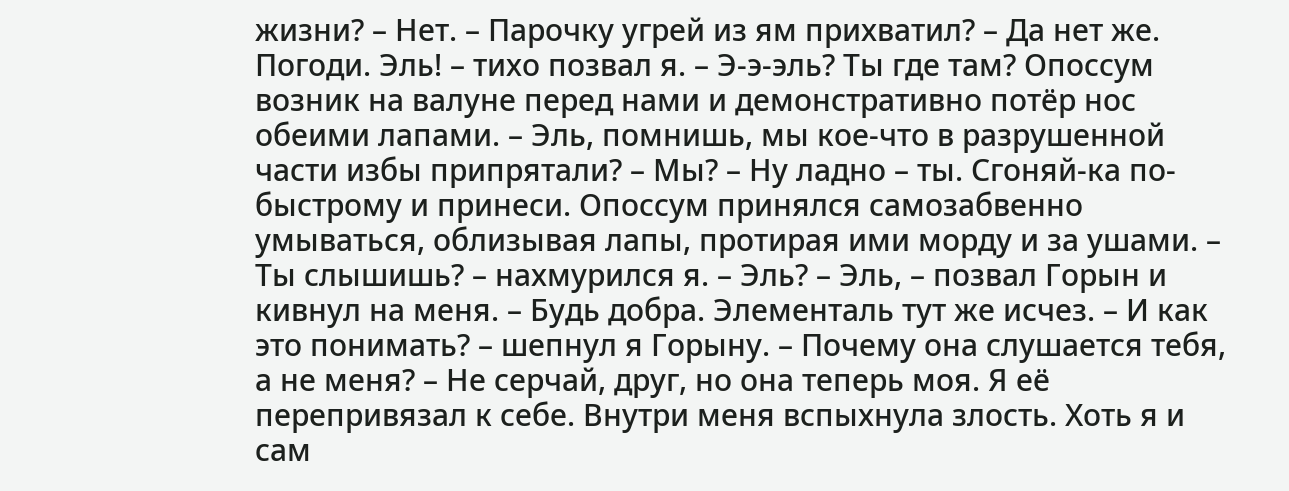жизни? – Нет. – Парочку угрей из ям прихватил? – Да нет же. Погоди. Эль! – тихо позвал я. – Э-э-эль? Ты где там? Опоссум возник на валуне перед нами и демонстративно потёр нос обеими лапами. – Эль, помнишь, мы кое-что в разрушенной части избы припрятали? – Мы? – Ну ладно – ты. Сгоняй-ка по-быстрому и принеси. Опоссум принялся самозабвенно умываться, облизывая лапы, протирая ими морду и за ушами. – Ты слышишь? – нахмурился я. – Эль? – Эль, – позвал Горын и кивнул на меня. – Будь добра. Элементаль тут же исчез. – И как это понимать? – шепнул я Горыну. – Почему она слушается тебя, а не меня? – Не серчай, друг, но она теперь моя. Я её перепривязал к себе. Внутри меня вспыхнула злость. Хоть я и сам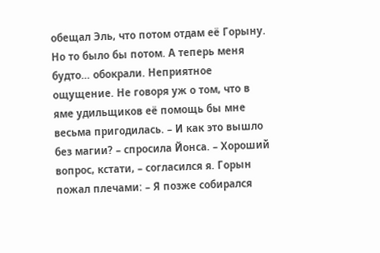обещал Эль, что потом отдам её Горыну. Но то было бы потом. А теперь меня будто… обокрали. Неприятное ощущение. Не говоря уж о том, что в яме удильщиков её помощь бы мне весьма пригодилась. – И как это вышло без магии? – спросила Йонса. – Хороший вопрос, кстати, – согласился я. Горын пожал плечами: – Я позже собирался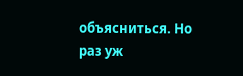объясниться. Но раз уж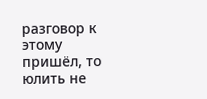разговор к этому пришёл, то юлить не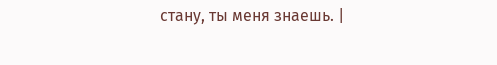стану, ты меня знаешь. |